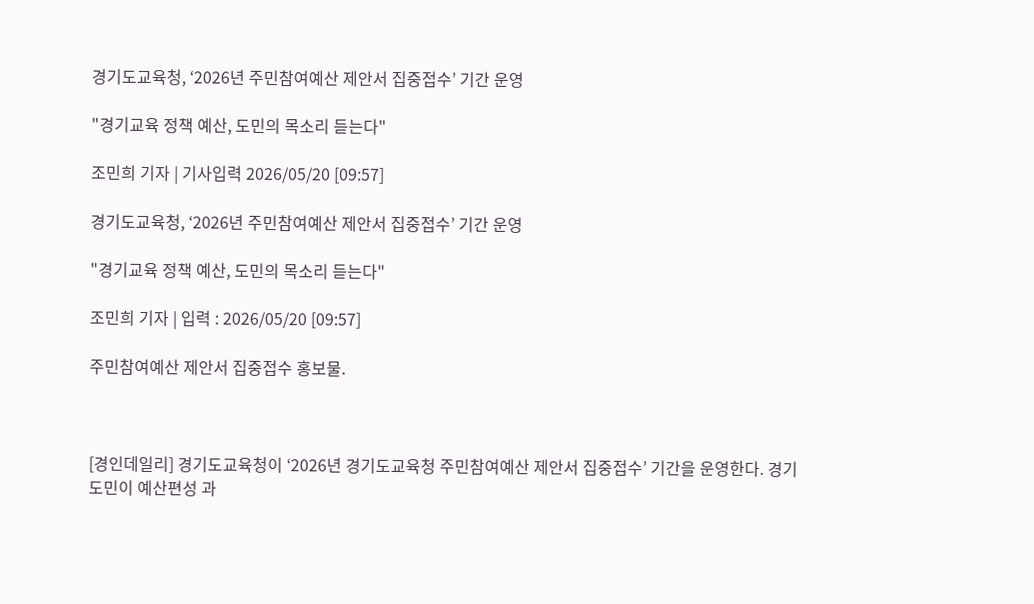경기도교육청, ‘2026년 주민참여예산 제안서 집중접수’ 기간 운영

"경기교육 정책 예산, 도민의 목소리 듣는다"

조민희 기자 | 기사입력 2026/05/20 [09:57]

경기도교육청, ‘2026년 주민참여예산 제안서 집중접수’ 기간 운영

"경기교육 정책 예산, 도민의 목소리 듣는다"

조민희 기자 | 입력 : 2026/05/20 [09:57]

주민참여예산 제안서 집중접수 홍보물.



[경인데일리] 경기도교육청이 ‘2026년 경기도교육청 주민참여예산 제안서 집중접수’ 기간을 운영한다. 경기도민이 예산편성 과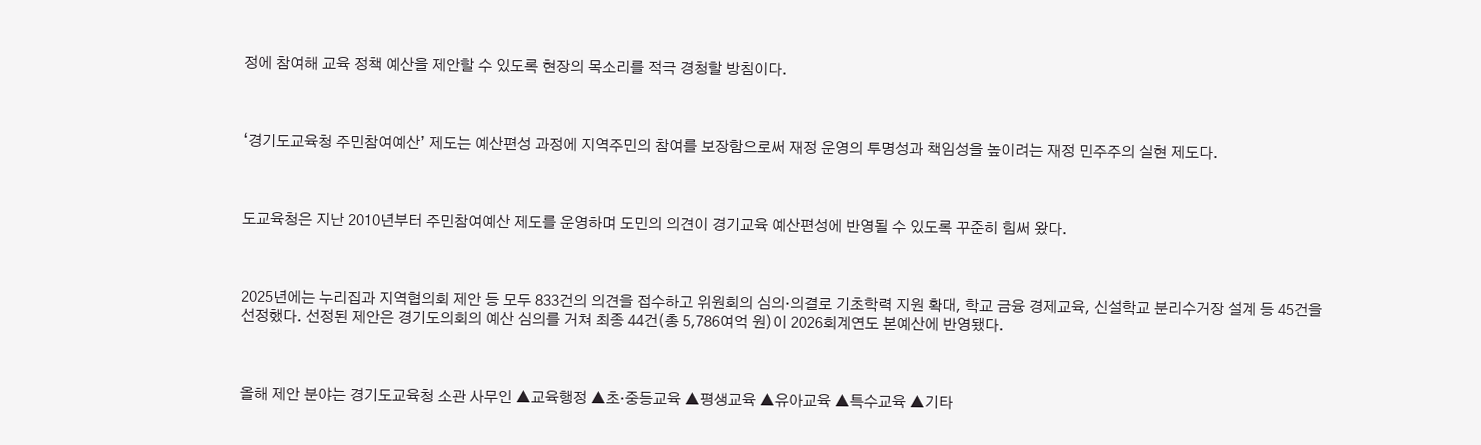정에 참여해 교육 정책 예산을 제안할 수 있도록 현장의 목소리를 적극 경청할 방침이다.



‘경기도교육청 주민참여예산’ 제도는 예산편성 과정에 지역주민의 참여를 보장함으로써 재정 운영의 투명성과 책임성을 높이려는 재정 민주주의 실현 제도다.



도교육청은 지난 2010년부터 주민참여예산 제도를 운영하며 도민의 의견이 경기교육 예산편성에 반영될 수 있도록 꾸준히 힘써 왔다.



2025년에는 누리집과 지역협의회 제안 등 모두 833건의 의견을 접수하고 위원회의 심의‧의결로 기초학력 지원 확대, 학교 금융 경제교육, 신설학교 분리수거장 설계 등 45건을 선정했다. 선정된 제안은 경기도의회의 예산 심의를 거쳐 최종 44건(총 5,786여억 원)이 2026회계연도 본예산에 반영됐다.



올해 제안 분야는 경기도교육청 소관 사무인 ▲교육행정 ▲초‧중등교육 ▲평생교육 ▲유아교육 ▲특수교육 ▲기타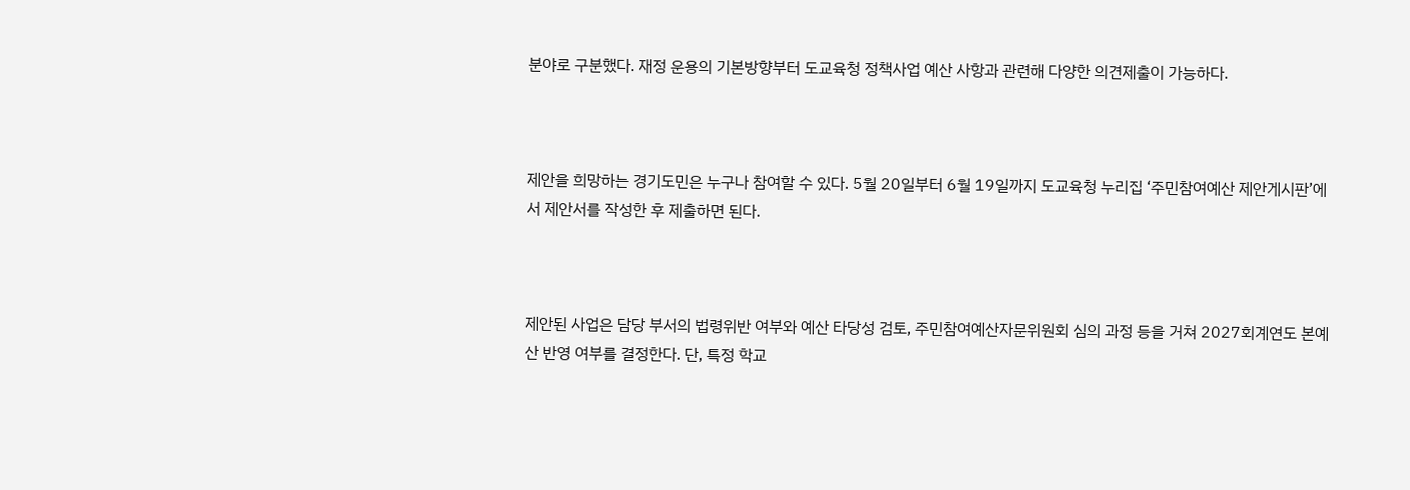분야로 구분했다. 재정 운용의 기본방향부터 도교육청 정책사업 예산 사항과 관련해 다양한 의견제출이 가능하다.



제안을 희망하는 경기도민은 누구나 참여할 수 있다. 5월 20일부터 6월 19일까지 도교육청 누리집 ‘주민참여예산 제안게시판’에서 제안서를 작성한 후 제출하면 된다.



제안된 사업은 담당 부서의 법령위반 여부와 예산 타당성 검토, 주민참여예산자문위원회 심의 과정 등을 거쳐 2027회계연도 본예산 반영 여부를 결정한다. 단, 특정 학교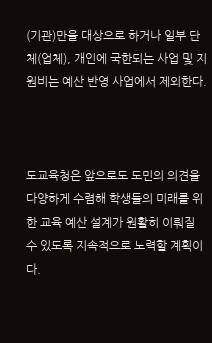(기관)만을 대상으로 하거나 일부 단체(업체), 개인에 국한되는 사업 및 지원비는 예산 반영 사업에서 제외한다.



도교육청은 앞으로도 도민의 의견을 다양하게 수렴해 학생들의 미래를 위한 교육 예산 설계가 원활히 이뤄질 수 있도록 지속적으로 노력할 계획이다.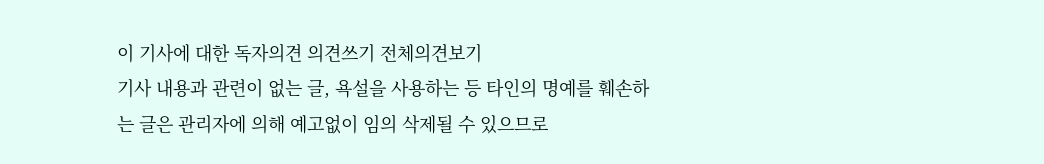이 기사에 대한 독자의견 의견쓰기 전체의견보기
기사 내용과 관련이 없는 글, 욕설을 사용하는 등 타인의 명예를 훼손하는 글은 관리자에 의해 예고없이 임의 삭제될 수 있으므로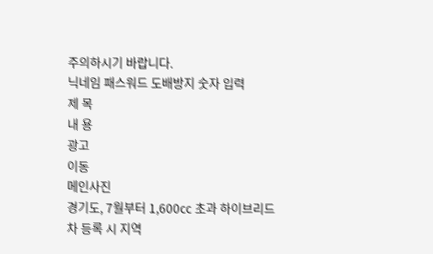주의하시기 바랍니다.
닉네임 패스워드 도배방지 숫자 입력
제 목
내 용
광고
이동
메인사진
경기도, 7월부터 1,600㏄ 초과 하이브리드차 등록 시 지역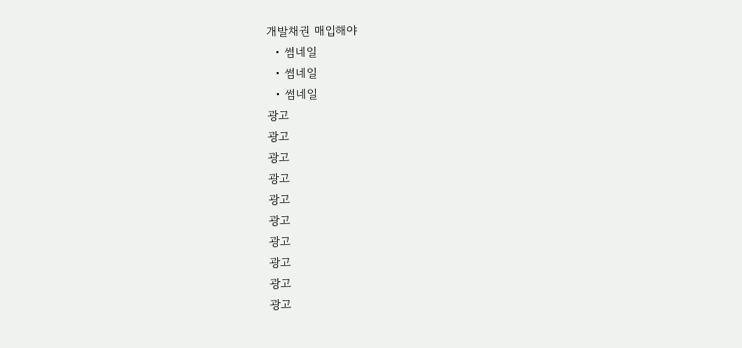개발채권 매입해야
  • 썸네일
  • 썸네일
  • 썸네일
광고
광고
광고
광고
광고
광고
광고
광고
광고
광고